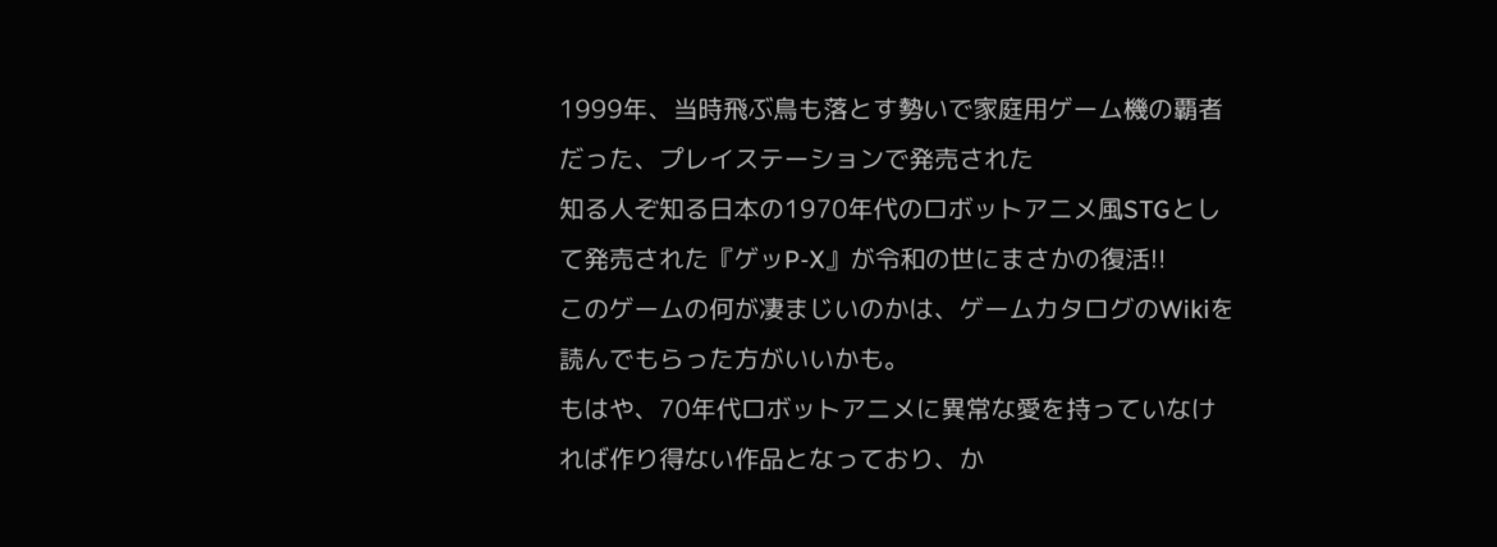1999年、当時飛ぶ鳥も落とす勢いで家庭用ゲーム機の覇者だった、プレイステーションで発売された
知る人ぞ知る日本の1970年代のロボットアニメ風STGとして発売された『ゲッP-X』が令和の世にまさかの復活!!
このゲームの何が凄まじいのかは、ゲームカタログのWikiを読んでもらった方がいいかも。
もはや、70年代ロボットアニメに異常な愛を持っていなければ作り得ない作品となっており、か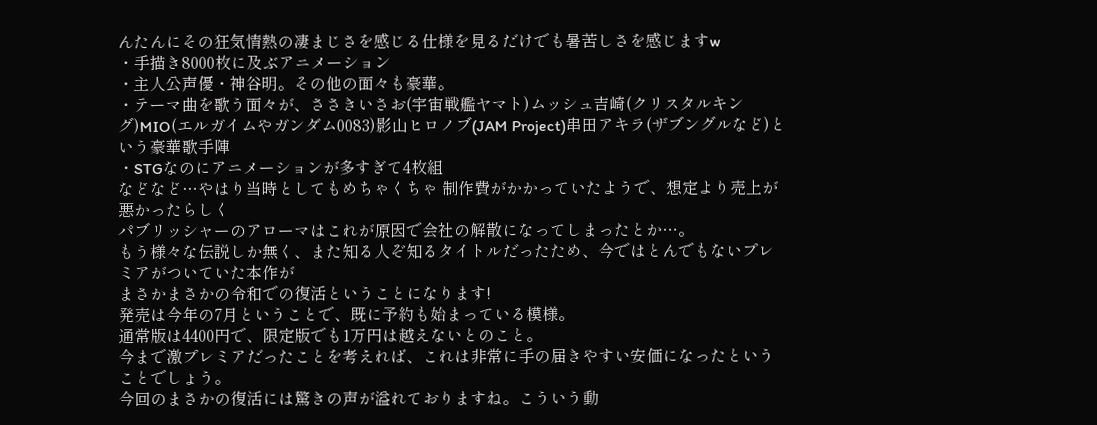んたんにその狂気情熱の凄まじさを感じる仕様を見るだけでも暑苦しさを感じますw
・手描き8000枚に及ぶアニメーション
・主人公声優・神谷明。その他の面々も豪華。
・テーマ曲を歌う面々が、ささきいさお(宇宙戦艦ヤマト)ムッシュ吉崎(クリスタルキング)MIO(エルガイムやガンダム0083)影山ヒロノブ(JAM Project)串田アキラ(ザブングルなど)という豪華歌手陣
・STGなのにアニメーションが多すぎて4枚組
などなど…やはり当時としてもめちゃくちゃ 制作費がかかっていたようで、想定より売上が悪かったらしく
パブリッシャーのアローマはこれが原因で会社の解散になってしまったとか…。
もう様々な伝説しか無く、また知る人ぞ知るタイトルだったため、今ではとんでもないプレミアがついていた本作が
まさかまさかの令和での復活ということになります!
発売は今年の7月ということで、既に予約も始まっている模様。
通常版は4400円で、限定版でも1万円は越えないとのこと。
今まで激プレミアだったことを考えれば、これは非常に手の届きやすい安価になったということでしょう。
今回のまさかの復活には驚きの声が溢れておりますね。こういう動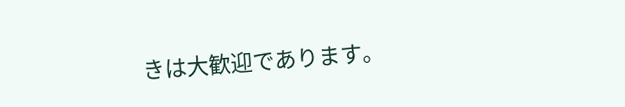きは大歓迎であります。